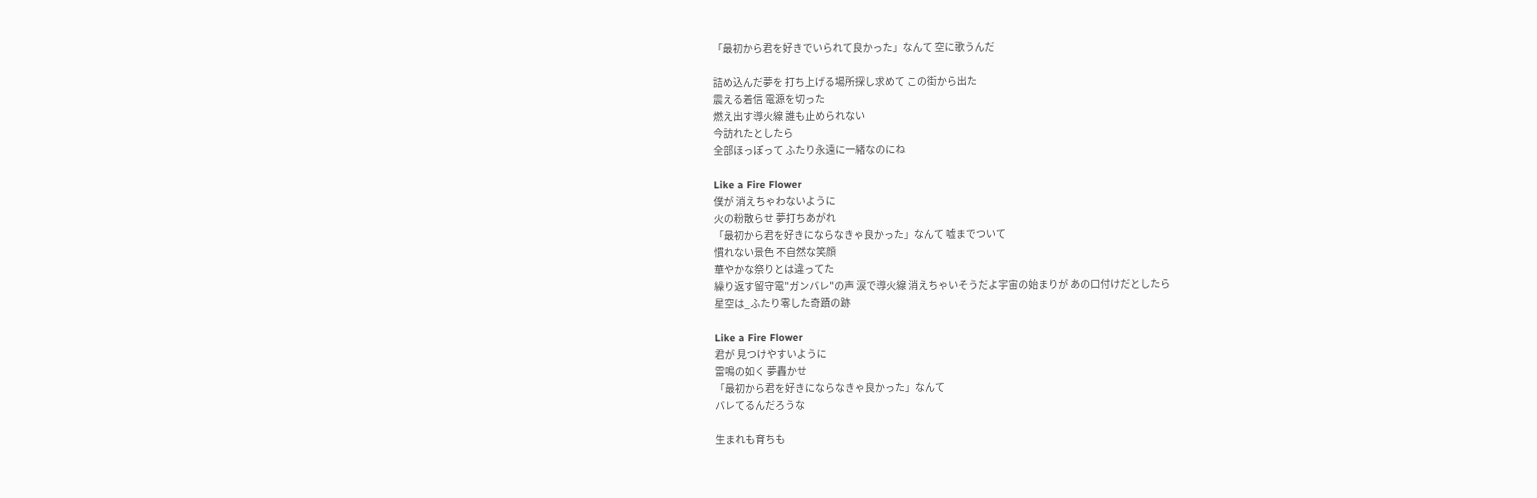「最初から君を好きでいられて良かった」なんて 空に歌うんだ

詰め込んだ夢を 打ち上げる場所探し求めて この街から出た
震える着信 電源を切った
燃え出す導火線 誰も止められない
今訪れたとしたら
全部ほっぽって ふたり永遠に一緒なのにね

Like a Fire Flower
僕が 消えちゃわないように
火の粉散らせ 夢打ちあがれ
「最初から君を好きにならなきゃ良かった」なんて 嘘までついて
慣れない景色 不自然な笑顔
華やかな祭りとは違ってた
繰り返す留守電"ガンバレ"の声 涙で導火線 消えちゃいそうだよ宇宙の始まりが あの口付けだとしたら
星空は_ふたり零した奇蹟の跡

Like a Fire Flower
君が 見つけやすいように
雷鳴の如く 夢轟かせ
「最初から君を好きにならなきゃ良かった」なんて
バレてるんだろうな

生まれも育ちも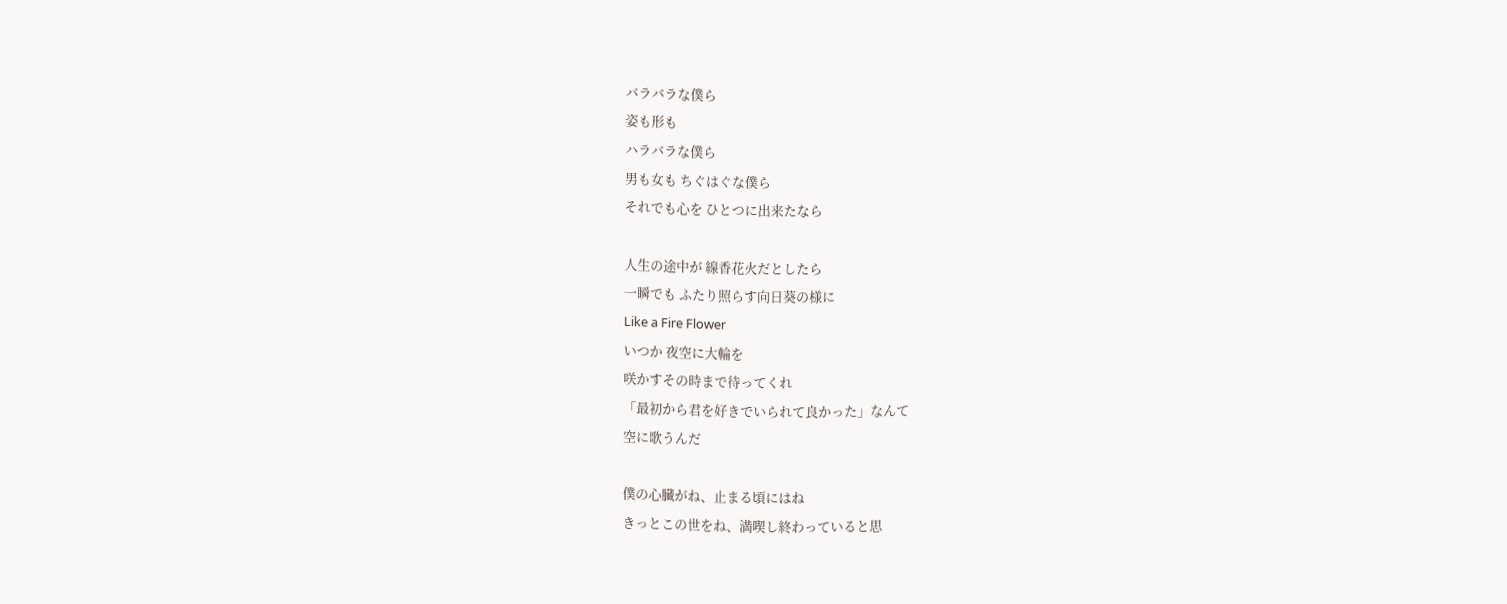バラバラな僕ら
姿も形も
ハラバラな僕ら
男も女も ちぐはぐな僕ら
それでも心を ひとつに出来たなら

人生の途中が 線香花火だとしたら
一瞬でも ふたり照らす向日葵の様に
Like a Fire Flower
いつか 夜空に大輪を
咲かすその時まで待ってくれ
「最初から君を好きでいられて良かった」なんて
空に歌うんだ

僕の心臓がね、止まる頃にはね
きっとこの世をね、満喫し終わっていると思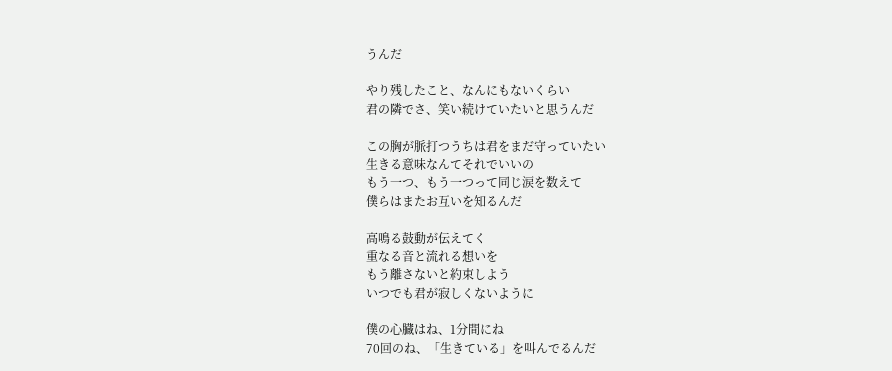うんだ

やり残したこと、なんにもないくらい
君の隣でさ、笑い続けていたいと思うんだ

この胸が脈打つうちは君をまだ守っていたい
生きる意味なんてそれでいいの
もう一つ、もう一つって同じ涙を数えて
僕らはまたお互いを知るんだ

高鳴る鼓動が伝えてく
重なる音と流れる想いを
もう離さないと約束しよう
いつでも君が寂しくないように

僕の心臓はね、1分間にね
70回のね、「生きている」を叫んでるんだ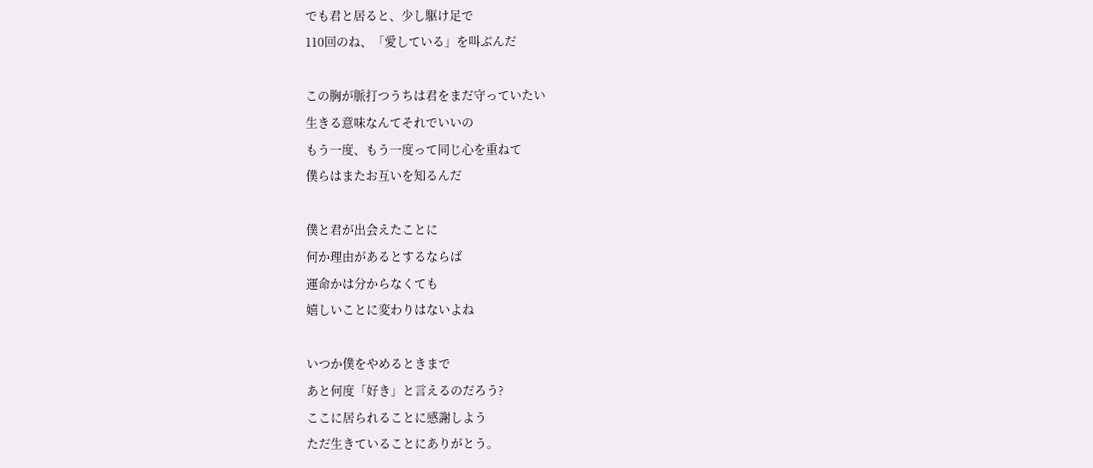でも君と居ると、少し駆け足で
110回のね、「愛している」を叫ぶんだ

この胸が脈打つうちは君をまだ守っていたい
生きる意味なんてそれでいいの
もう一度、もう一度って同じ心を重ねて
僕らはまたお互いを知るんだ

僕と君が出会えたことに
何か理由があるとするならば
運命かは分からなくても
嬉しいことに変わりはないよね

いつか僕をやめるときまで
あと何度「好き」と言えるのだろう?
ここに居られることに感謝しよう
ただ生きていることにありがとう。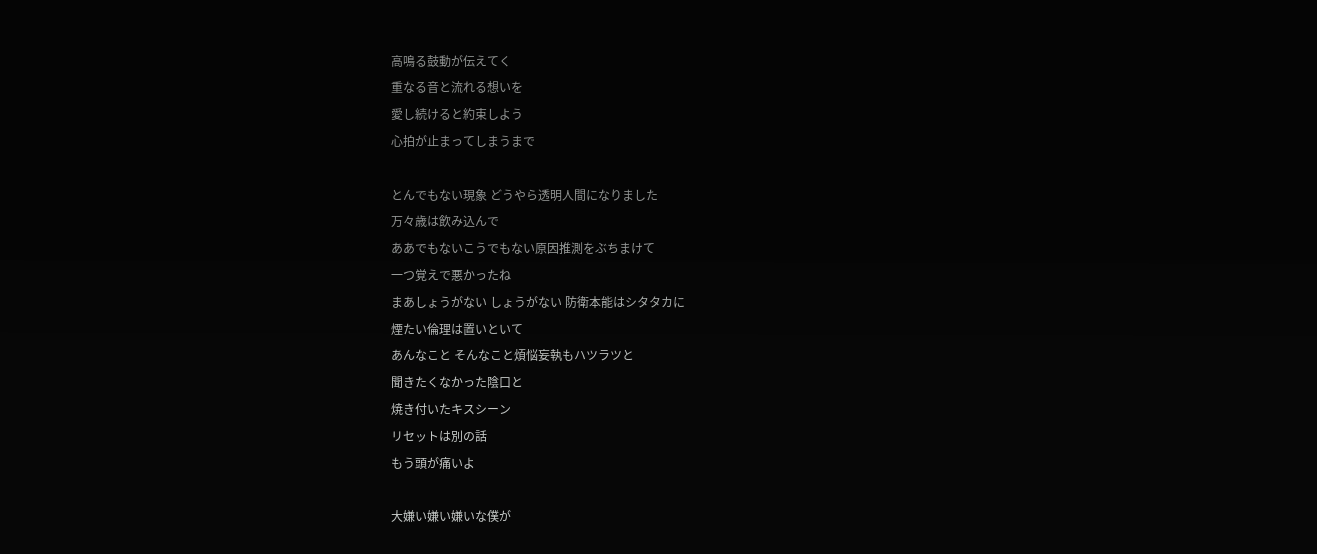高鳴る鼓動が伝えてく
重なる音と流れる想いを
愛し続けると約束しよう
心拍が止まってしまうまで

とんでもない現象 どうやら透明人間になりました
万々歳は飲み込んで
ああでもないこうでもない原因推測をぶちまけて
一つ覚えで悪かったね
まあしょうがない しょうがない 防衛本能はシタタカに
煙たい倫理は置いといて
あんなこと そんなこと煩悩妄執もハツラツと
聞きたくなかった陰口と
焼き付いたキスシーン
リセットは別の話
もう頭が痛いよ

大嫌い嫌い嫌いな僕が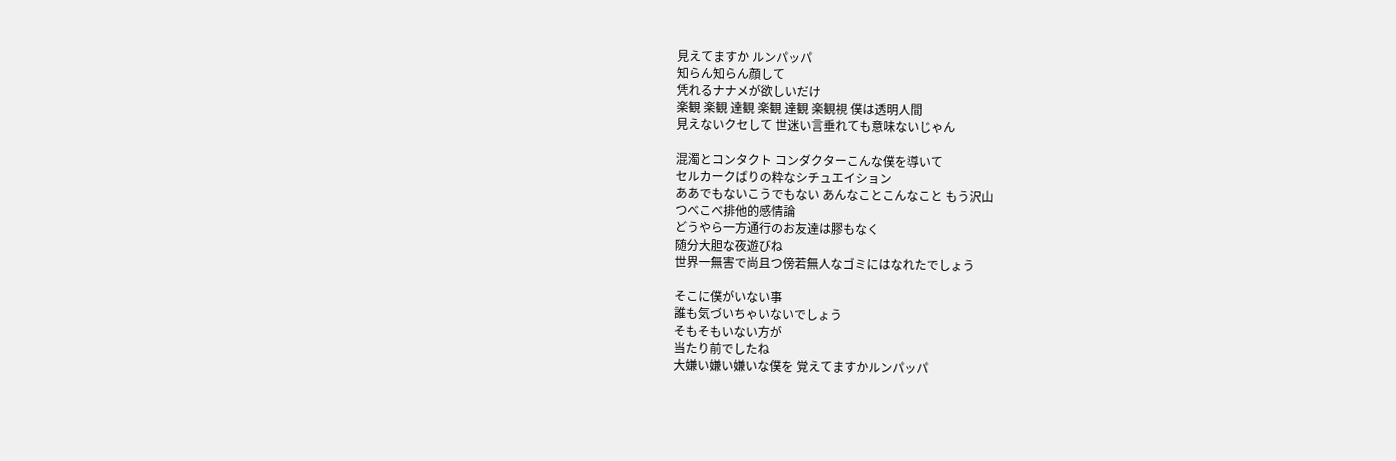見えてますか ルンパッパ
知らん知らん顔して
凭れるナナメが欲しいだけ
楽観 楽観 達観 楽観 達観 楽観視 僕は透明人間
見えないクセして 世迷い言垂れても意味ないじゃん

混濁とコンタクト コンダクターこんな僕を導いて
セルカークばりの粋なシチュエイション
ああでもないこうでもない あんなことこんなこと もう沢山
つべこべ排他的感情論
どうやら一方通行のお友達は膠もなく
随分大胆な夜遊びね
世界一無害で尚且つ傍若無人なゴミにはなれたでしょう

そこに僕がいない事
誰も気づいちゃいないでしょう
そもそもいない方が
当たり前でしたね
大嫌い嫌い嫌いな僕を 覚えてますかルンパッパ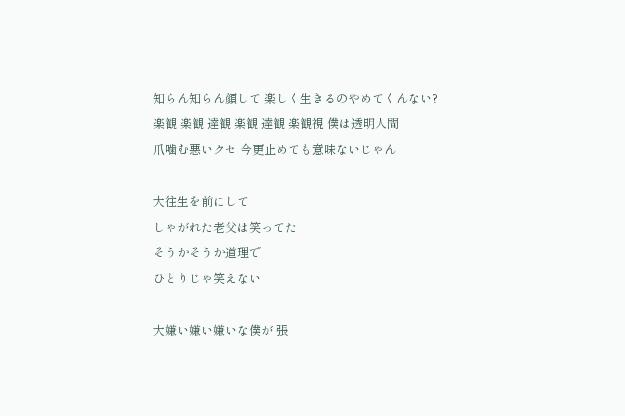知らん知らん顔して 楽しく生きるのやめてくんない?
楽観 楽観 達観 楽観 達観 楽観視 僕は透明人間
爪噛む悪いクセ 今更止めても意味ないじゃん

大往生を前にして
しゃがれた老父は笑ってた
そうかそうか道理で
ひとりじゃ笑えない

大嫌い嫌い嫌いな僕が 張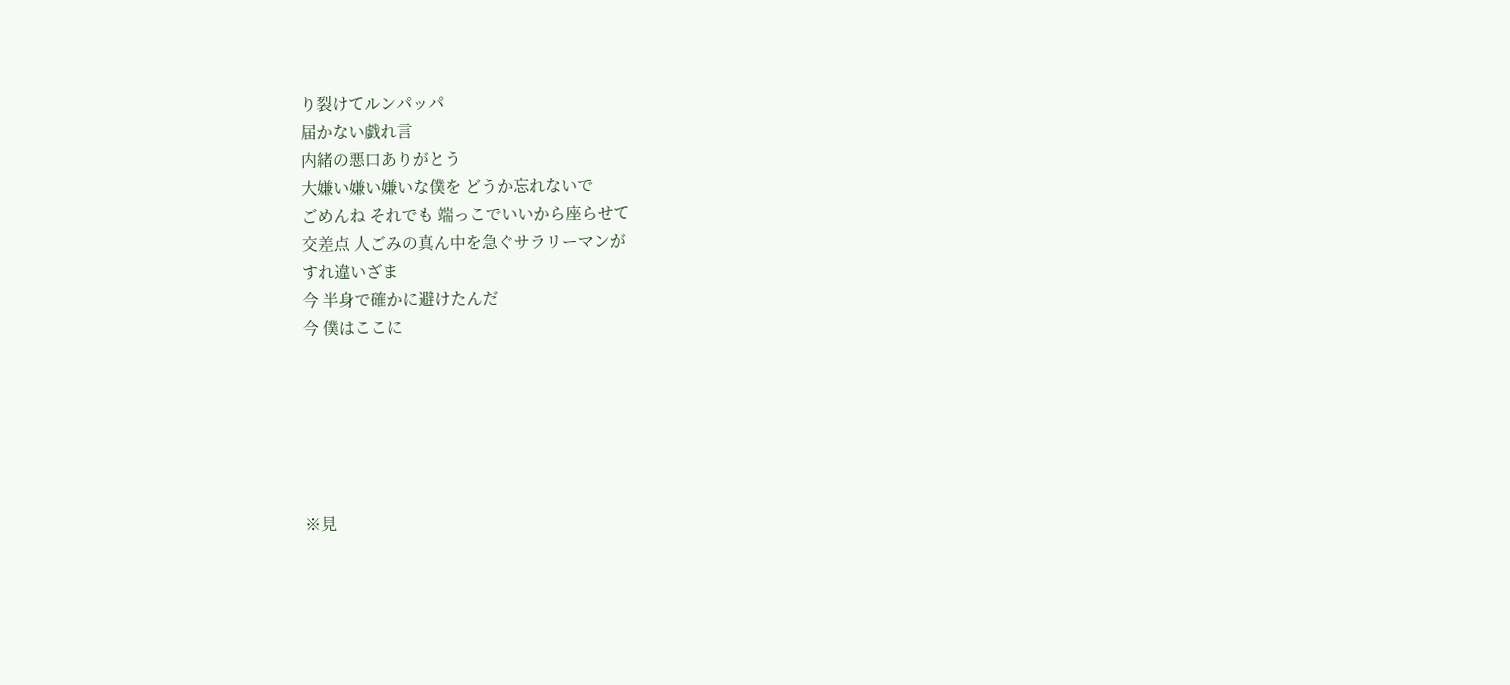り裂けてルンパッパ
届かない戯れ言
内緒の悪口ありがとう
大嫌い嫌い嫌いな僕を どうか忘れないで
ごめんね それでも 端っこでいいから座らせて
交差点 人ごみの真ん中を急ぐサラリーマンが
すれ違いざま
今 半身で確かに避けたんだ
今 僕はここに






※見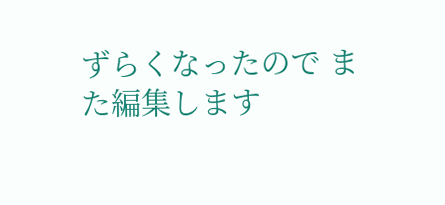ずらくなったので また編集します